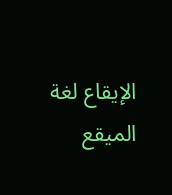الإيقاع لغة الميقع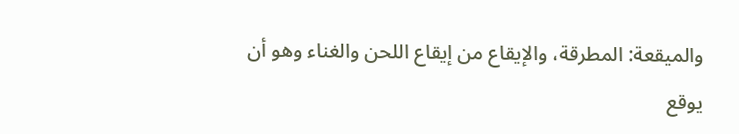والميقعة: المطرقة، والإيقاع من إيقاع اللحن والغناء وهو أن يوقع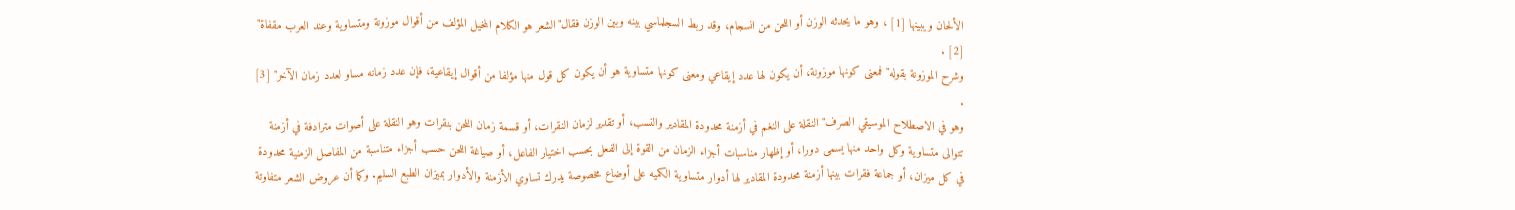الألحان ويبينها [1] ، وهو ما يحدثه الوزن أو اللحن من انسجام، وقد ربط السجلماسي بينه وبين الوزن فقال"الشعر هو الكلام المخيل المؤلف من أقوال موزونة ومتساوية وعند العرب مقفاة" [2] .
وشرح الموزونة بقوله"فمعنى كونها موزونة، أن يكون لها عدد إيقاعي ومعنى كونها متساوية هو أن يكون كل قول منها مؤلفا من أقوال إيقاعية، فإن عدد زمانه مساو لعدد زمان الآخر" [3] .
وهو في الاصطلاح الموسيقي الصرف"النقلة على النغم في أزمنة محدودة المقادير والنسب، أو تقدير لزمان النقرات، أو قسمة زمان اللحن بنقرات وهو النقلة على أصوات مترادفة في أزمنة تتوالى متساوية وكل واحد منها يسمى دورا، أو إظهار مناسبات أجزاء الزمان من القوة إلى الفعل بحسب اختيار الفاعل، أو صياغة اللحن حسب أجزاء متناسبة من المفاصل الزمنية محدودة في كل ميزان، أو جماعة فقرات بينها أزمنة محدودة المقادير لها أدوار متساوية الكميه على أوضاع مخصوصة يدرك تساوي الأزمنة والأدوار بميزان الطبع السليم. وكما أن عروض الشعر متفاوتة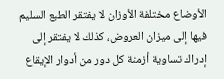الأوضاع مختلفة الأوزان لا يفتقر الطبع السليم فيها إلى ميزان العروض، كذلك لا يفتقر إلى إدراك تساوية أزمنة كل دور من أدوار الإيقاع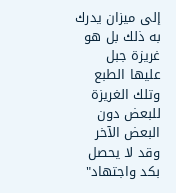إلى ميزان يدرك به ذلك بل هو غريزة جبل عليها الطبع وتلك الغريزة للبعض دون البعض الآخر وقد لا يحصل بكد واجتهاد"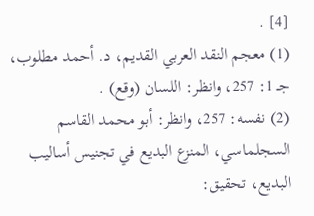[4] .
(1) معجم النقد العربي القديم، د. أحمد مطلوب، جـ 1: 257، وانظر: اللسان (وقع) .
(2) نفسه: 257، وانظر: أبو محمد القاسم السجلماسي، المنزع البديع في تجنيس أساليب البديع، تحقيق: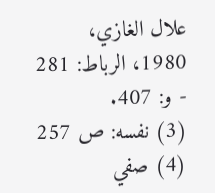علال الغازي، 1980، الرباط: 281 - و: 407.
(3) نفسه: ص 257
(4) صفي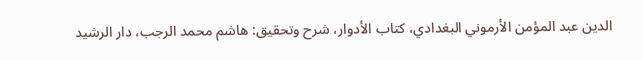الدين عبد المؤمن الأرموني البغدادي، كتاب الأدوار، شرح وتحقيق: هاشم محمد الرجب، دار الرشيد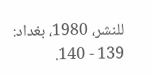للنشر، 1980، بغداد: 139 - 140.